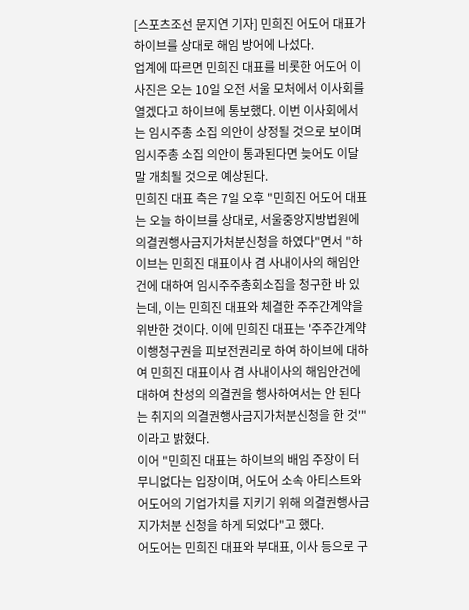[스포츠조선 문지연 기자] 민희진 어도어 대표가 하이브를 상대로 해임 방어에 나섰다.
업계에 따르면 민희진 대표를 비롯한 어도어 이사진은 오는 10일 오전 서울 모처에서 이사회를 열겠다고 하이브에 통보했다. 이번 이사회에서는 임시주총 소집 의안이 상정될 것으로 보이며 임시주총 소집 의안이 통과된다면 늦어도 이달 말 개최될 것으로 예상된다.
민희진 대표 측은 7일 오후 "민희진 어도어 대표는 오늘 하이브를 상대로, 서울중앙지방법원에 의결권행사금지가처분신청을 하였다"면서 "하이브는 민희진 대표이사 겸 사내이사의 해임안건에 대하여 임시주주총회소집을 청구한 바 있는데, 이는 민희진 대표와 체결한 주주간계약을 위반한 것이다. 이에 민희진 대표는 '주주간계약이행청구권을 피보전권리로 하여 하이브에 대하여 민희진 대표이사 겸 사내이사의 해임안건에 대하여 찬성의 의결권을 행사하여서는 안 된다는 취지의 의결권행사금지가처분신청을 한 것'"이라고 밝혔다.
이어 "민희진 대표는 하이브의 배임 주장이 터무니없다는 입장이며, 어도어 소속 아티스트와 어도어의 기업가치를 지키기 위해 의결권행사금지가처분 신청을 하게 되었다"고 했다.
어도어는 민희진 대표와 부대표, 이사 등으로 구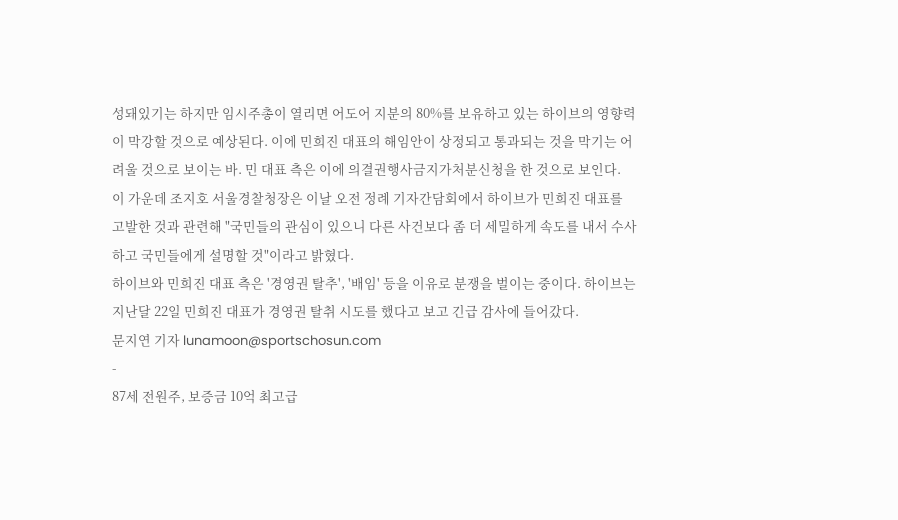성돼있기는 하지만 임시주총이 열리면 어도어 지분의 80%를 보유하고 있는 하이브의 영향력이 막강할 것으로 예상된다. 이에 민희진 대표의 해임안이 상정되고 통과되는 것을 막기는 어려울 것으로 보이는 바. 민 대표 측은 이에 의결권행사금지가처분신청을 한 것으로 보인다.
이 가운데 조지호 서울경찰청장은 이날 오전 정례 기자간담회에서 하이브가 민희진 대표를 고발한 것과 관련해 "국민들의 관심이 있으니 다른 사건보다 좀 더 세밀하게 속도를 내서 수사하고 국민들에게 설명할 것"이라고 밝혔다.
하이브와 민희진 대표 측은 '경영권 탈추', '배임' 등을 이유로 분쟁을 벌이는 중이다. 하이브는 지난달 22일 민희진 대표가 경영권 탈취 시도를 했다고 보고 긴급 감사에 들어갔다.
문지연 기자 lunamoon@sportschosun.com
-
87세 전원주, 보증금 10억 최고급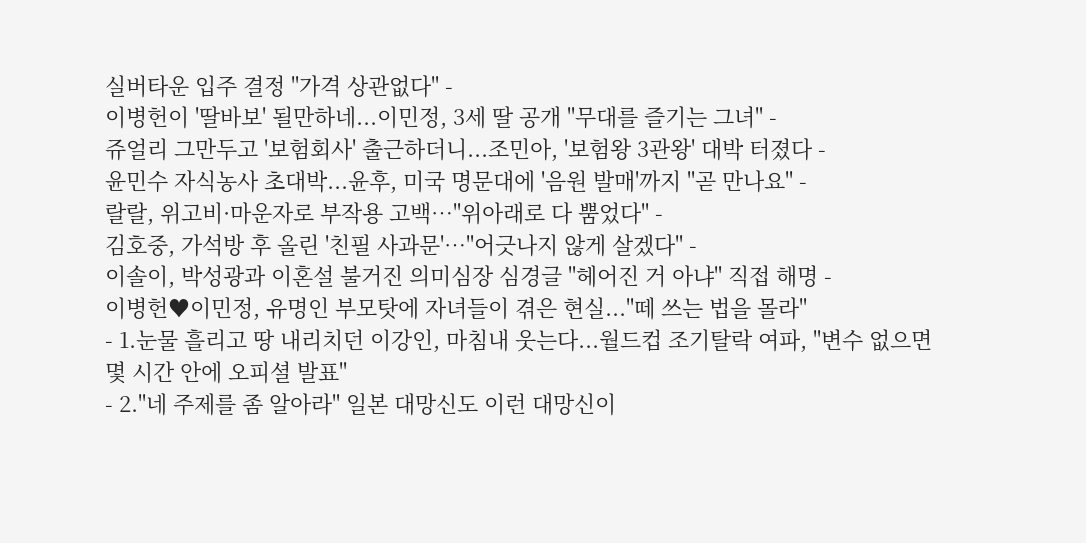실버타운 입주 결정 "가격 상관없다" -
이병헌이 '딸바보' 될만하네...이민정, 3세 딸 공개 "무대를 즐기는 그녀" -
쥬얼리 그만두고 '보험회사' 출근하더니...조민아, '보험왕 3관왕' 대박 터졌다 -
윤민수 자식농사 초대박...윤후, 미국 명문대에 '음원 발매'까지 "곧 만나요" -
랄랄, 위고비·마운자로 부작용 고백…"위아래로 다 뿜었다" -
김호중, 가석방 후 올린 '친필 사과문'…"어긋나지 않게 살겠다" -
이솔이, 박성광과 이혼설 불거진 의미심장 심경글 "헤어진 거 아냐" 직접 해명 -
이병헌♥이민정, 유명인 부모탓에 자녀들이 겪은 현실..."떼 쓰는 법을 몰라"
- 1.눈물 흘리고 땅 내리치던 이강인, 마침내 웃는다...월드컵 조기탈락 여파, "변수 없으면 몇 시간 안에 오피셜 발표"
- 2."네 주제를 좀 알아라" 일본 대망신도 이런 대망신이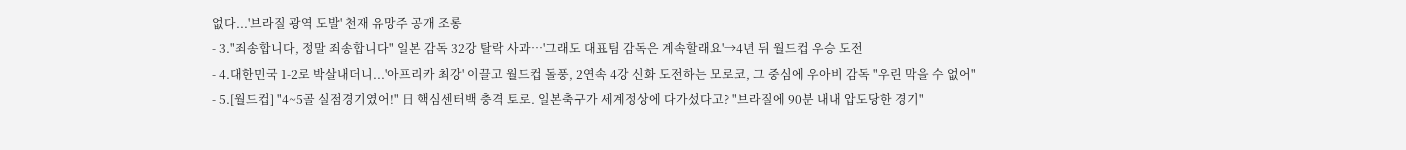없다...'브라질 광역 도발' 천재 유망주 공개 조롱
- 3."죄송합니다, 정말 죄송합니다" 일본 감독 32강 탈락 사과…'그래도 대표팀 감독은 계속할래요'→4년 뒤 월드컵 우승 도전
- 4.대한민국 1-2로 박살내더니...'아프리카 최강' 이끌고 월드컵 돌풍, 2연속 4강 신화 도전하는 모로코, 그 중심에 우아비 감독 "우린 막을 수 없어"
- 5.[월드컵] "4~5골 실점경기였어!" 日 핵심센터백 충격 토로. 일본축구가 세계정상에 다가섰다고? "브라질에 90분 내내 압도당한 경기"